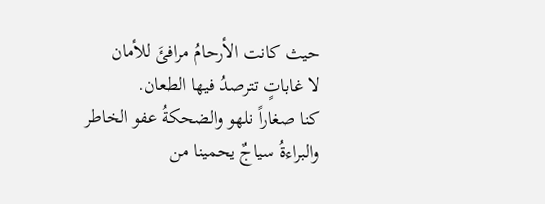حيث كانت الأرحامُ مرافئَ للأمان
لا غاباتٍ تترصدُ فيها الطعان.
كنا صغاراً نلهو والضحكةُ عفو الخاطر
والبراءةُ سياجٌ يحمينا من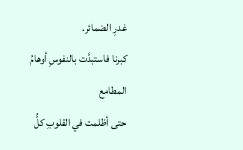غدرِ الضمائر.
كبرنا فاستبدَّت بالنفوسِ أوهامُ المطامع
حتى أظلمت في القلوبِ كلُّ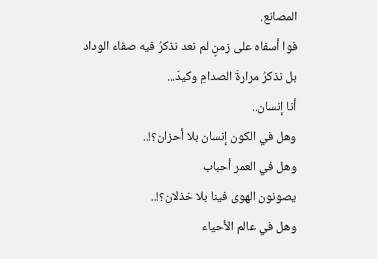المصانع.
فوا أسفاه على زمنٍ لم نعد نذكرُ فيه صفاء الوداد
بل نذكرُ مرارةَ الصدامِ وكيدَ...
أنا إنسان..
وهل في الكون إنسان بلا أحزان؟!..
وهل في العمر أحباب
يصونون الهوى فينا بلا خذلان؟!..
وهل في عالم الأحياء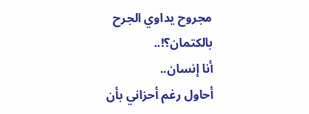مجروح يداوي الجرح بالكتمان؟!..
أنا إنسان..
أحاول رغم أحزاني بأن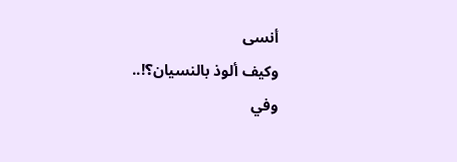أنسى
وكيف ألوذ بالنسيان؟!..
وفي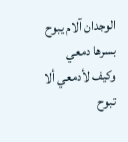الوجدان آلام يبوح بسرها دمعي
وكيف لأدمعي ألا تبوح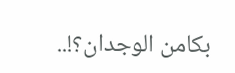بكامن الوجدان؟!..